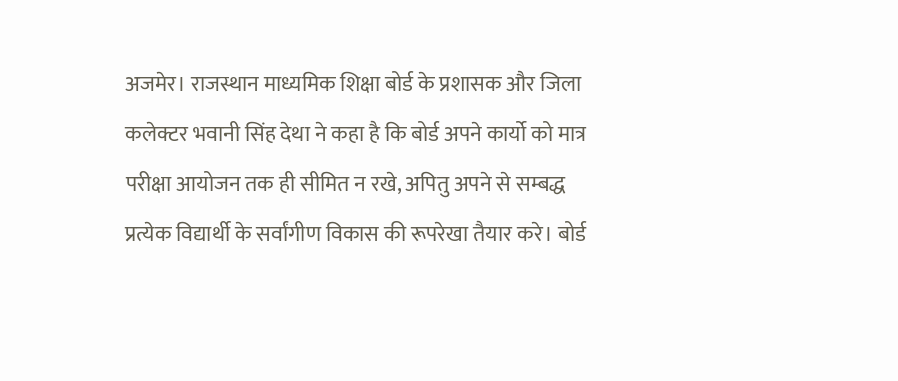अजमेर। राजस्थान माध्यमिक शिक्षा बोर्ड के प्रशासक और जिला कलेक्टर भवानी सिंह देथा ने कहा है कि बोर्ड अपने कार्यो को मात्र परीक्षा आयोजन तक ही सीमित न रखे, अपितु अपने से सम्बद्ध प्रत्येक विद्यार्थी के सर्वांगीण विकास की रूपरेखा तैयार करे। बोर्ड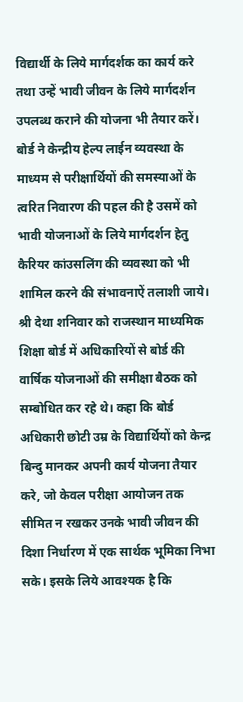विद्यार्थी के लिये मार्गदर्शक का कार्य करे तथा उन्हें भावी जीवन के लिये मार्गदर्शन उपलब्ध कराने की योजना भी तैयार करें। बोर्ड ने केन्द्रीय हेल्प लाईन व्यवस्था के माध्यम से परीक्षार्थियों की समस्याओं के त्वरित निवारण की पहल की है उसमें को भावी योजनाओं के लिये मार्गदर्शन हेतु कैरियर कांउसलिंग की व्यवस्था को भी शामिल करने की संभावनाऐं तलाशी जाये।
श्री देथा शनिवार को राजस्थान माध्यमिक शिक्षा बोर्ड में अधिकारियों से बोर्ड की वार्षिक योजनाओं की समीक्षा बैठक को सम्बोधित कर रहे थे। कहा कि बोर्ड अधिकारी छोटी उम्र के विद्यार्थियों को केन्द्र बिन्दु मानकर अपनी कार्य योजना तैयार करे, जो केवल परीक्षा आयोजन तक सीमित न रखकर उनके भावी जीवन की दिशा निर्धारण में एक सार्थक भूमिका निभा सके। इसके लिये आवश्यक है कि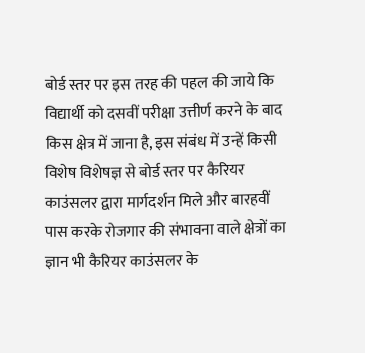बोर्ड स्तर पर इस तरह की पहल की जाये कि विद्यार्थी को दसवीं परीक्षा उत्तीर्ण करने के बाद किस क्षेत्र में जाना है, इस संबंध में उन्हें किसी विशेष विशेषज्ञ से बोर्ड स्तर पर कैरियर काउंसलर द्वारा मार्गदर्शन मिले और बारहवीं पास करके रोजगार की संभावना वाले क्षेत्रों का ज्ञान भी कैरियर काउंसलर के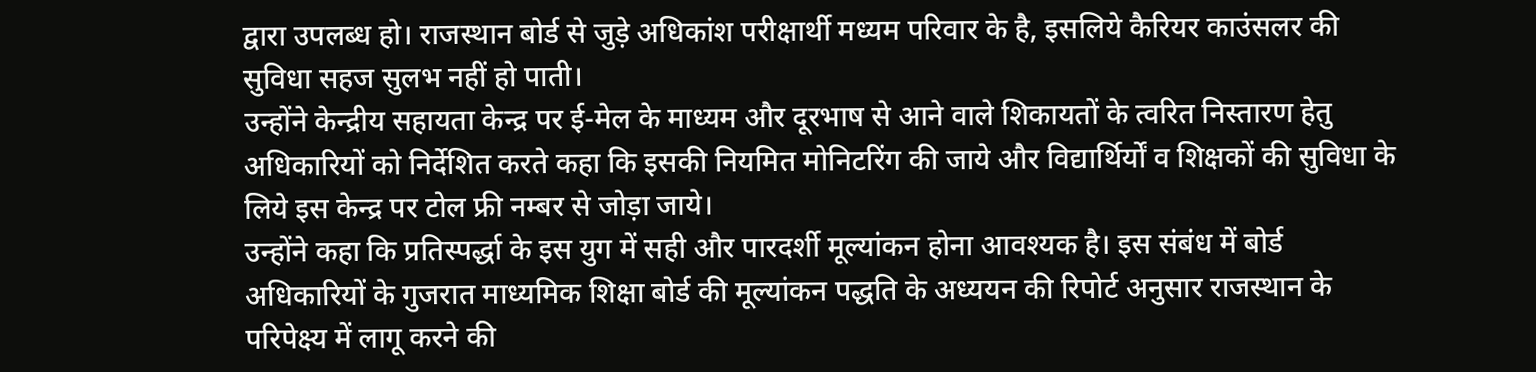द्वारा उपलब्ध हो। राजस्थान बोर्ड से जुड़े अधिकांश परीक्षार्थी मध्यम परिवार के है, इसलिये कैरियर काउंसलर की सुविधा सहज सुलभ नहीं हो पाती।
उन्होंने केन्द्रीय सहायता केन्द्र पर ई-मेल के माध्यम और दूरभाष से आने वाले शिकायतों के त्वरित निस्तारण हेतु अधिकारियों को निर्देशित करते कहा कि इसकी नियमित मोनिटरिंग की जाये और विद्यार्थिर्यों व शिक्षकों की सुविधा के लिये इस केन्द्र पर टोल फ्री नम्बर से जोड़ा जाये।
उन्होंने कहा कि प्रतिस्पर्द्धा के इस युग में सही और पारदर्शी मूल्यांकन होना आवश्यक है। इस संबंध में बोर्ड अधिकारियों के गुजरात माध्यमिक शिक्षा बोर्ड की मूल्यांकन पद्धति के अध्ययन की रिपोर्ट अनुसार राजस्थान के परिपेक्ष्य में लागू करने की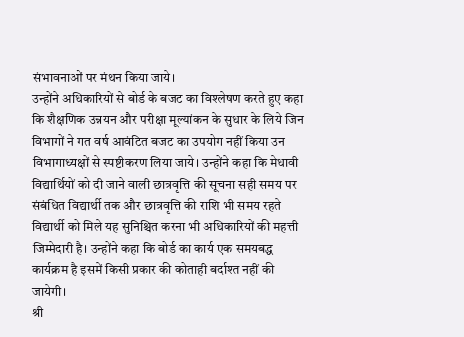संभावनाओं पर मंथन किया जाये।
उन्होंने अधिकारियों से बोर्ड के बजट का विश्लेषण करते हुए कहा कि शैक्षणिक उन्नयन और परीक्षा मूल्यांकन के सुधार के लिये जिन विभागों ने गत वर्ष आवंटित बजट का उपयोग नहीं किया उन विभागाध्यक्षों से स्पष्टीकरण लिया जाये। उन्होंने कहा कि मेधावी विद्यार्थियों को दी जाने वाली छात्रवृत्ति की सूचना सही समय पर संबंधित विद्यार्थी तक और छात्रवृत्ति की राशि भी समय रहते विद्यार्थी को मिले यह सुनिश्चित करना भी अधिकारियों की महत्ती जिम्मेदारी है। उन्होंने कहा कि बोर्ड का कार्य एक समयबद्ध कार्यक्रम है इसमें किसी प्रकार की कोताही बर्दाश्त नहीं की जायेगी।
श्री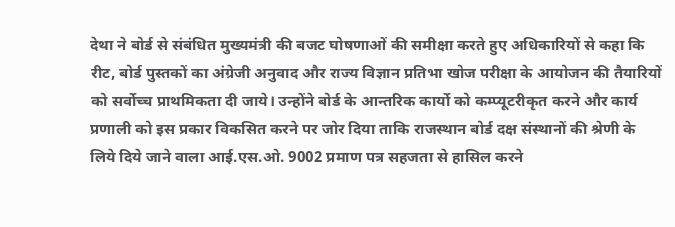देथा ने बोर्ड से संबंधित मुख्यमंत्री की बजट घोषणाओं की समीक्षा करते हुए अधिकारियों से कहा कि रीट, बोर्ड पुस्तकों का अंग्रेजी अनुवाद और राज्य विज्ञान प्रतिभा खोज परीक्षा के आयोजन की तैयारियों को सर्वोच्च प्राथमिकता दी जाये। उन्होंने बोर्ड के आन्तरिक कार्यो को कम्प्यूटरीकृत करने और कार्य प्रणाली को इस प्रकार विकसित करने पर जोर दिया ताकि राजस्थान बोर्ड दक्ष संस्थानों की श्रेणी के लिये दिये जाने वाला आई.एस.ओ. 9002 प्रमाण पत्र सहजता से हासिल करने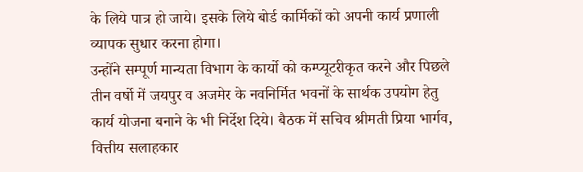के लिये पात्र हो जाये। इसके लिये बोर्ड कार्मिकों को अपनी कार्य प्रणाली व्यापक सुधार करना होगा।
उन्होंने सम्पूर्ण मान्यता विभाग के कार्यो को कम्प्यूटरीकृत करने और पिछले तीन वर्षो में जयपुर व अजमेर के नवनिर्मित भवनों के सार्थक उपयोग हेतु कार्य योजना बनाने के भी निर्देश दिये। बैठक में सचिव श्रीमती प्रिया भार्गव, वित्तीय सलाहकार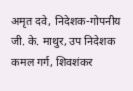अमृत दवे, निदेशक-गोपनीय जी. के. माथुर, उप निदेशक कमल गर्ग, शिवशंकर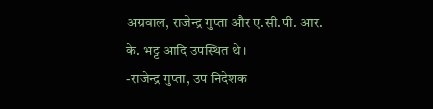अग्रवाल, राजेन्द्र गुप्ता और ए.सी.पी. आर. के. भट्ट आदि उपस्थित थे।
-राजेन्द्र गुप्ता, उप निदेशक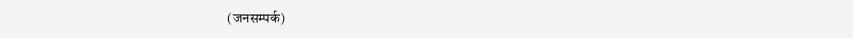(जनसम्पर्क)